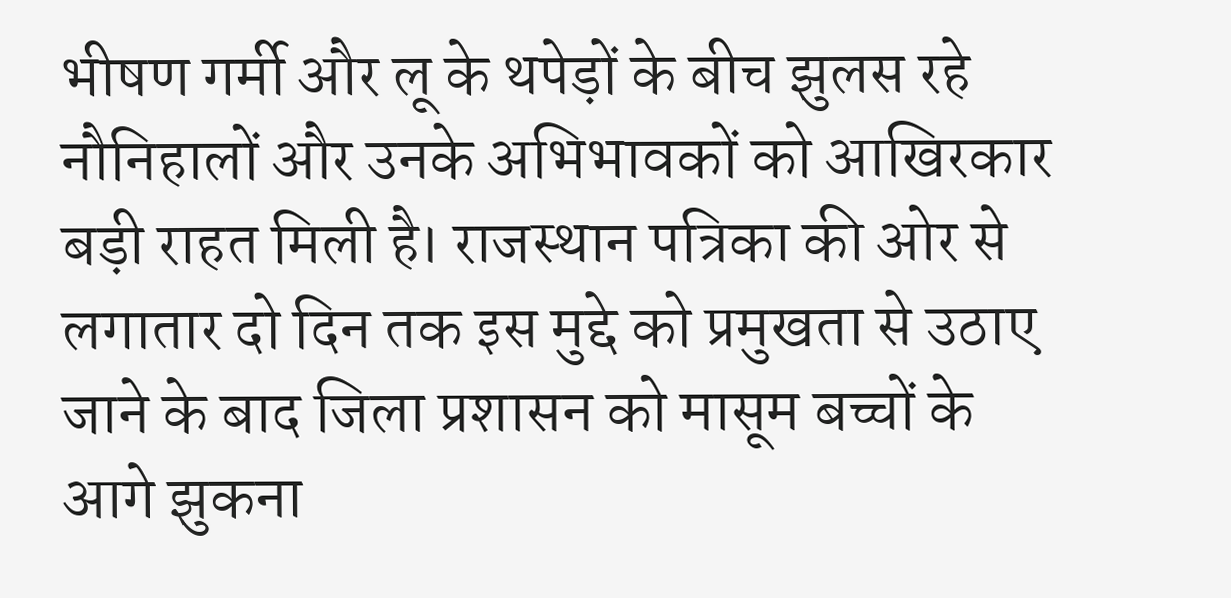भीषण गर्मी और लू के थपेड़ों के बीच झुलस रहे नौनिहालों और उनके अभिभावकों को आखिरकार बड़ी राहत मिली है। राजस्थान पत्रिका की ओर से लगातार दो दिन तक इस मुद्दे को प्रमुखता से उठाए जाने के बाद जिला प्रशासन को मासूम बच्चों के आगे झुकना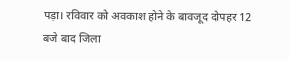पड़ा। रविवार को अवकाश होने के बावजूद दोपहर 12 बजे बाद जिला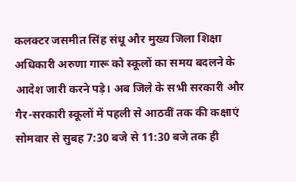कलक्टर जसमीत सिंह संधू और मुख्य जिला शिक्षा अधिकारी अरुणा गारू को स्कूलों का समय बदलने के आदेश जारी करने पड़े। अब जिले के सभी सरकारी और गैर-सरकारी स्कूलों में पहली से आठवीं तक की कक्षाएं सोमवार से सुबह 7:30 बजे से 11:30 बजे तक ही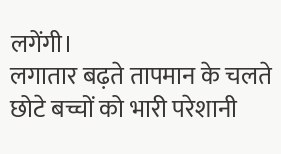लगेंगी।
लगातार बढ़ते तापमान के चलते छोटे बच्चों को भारी परेशानी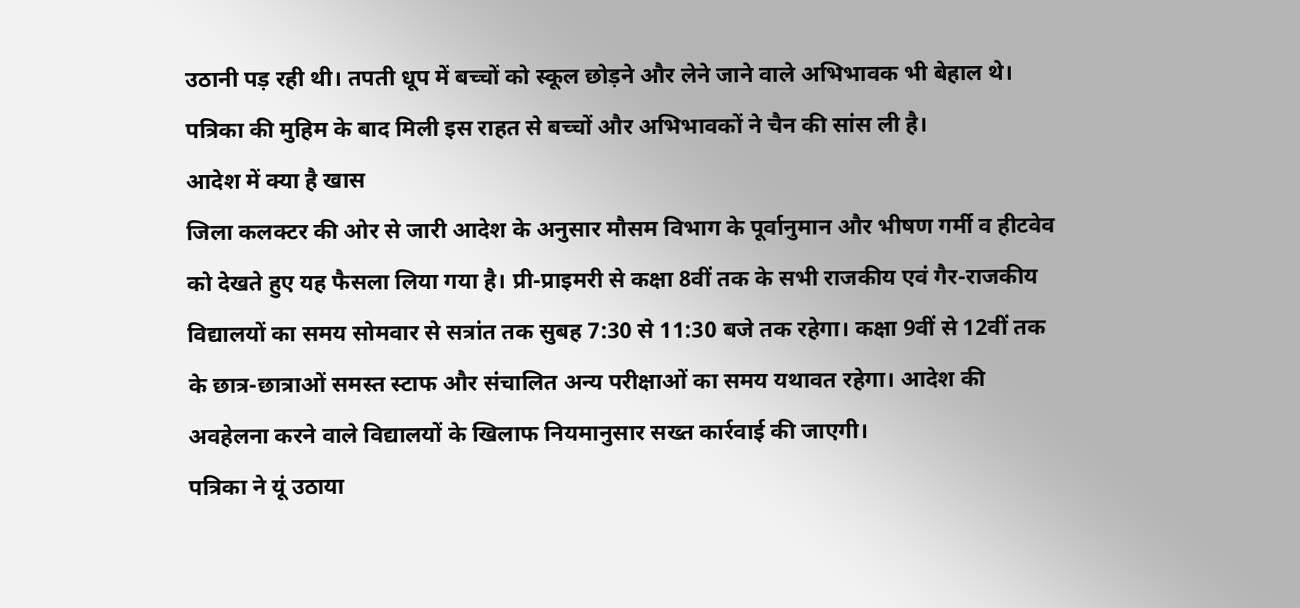उठानी पड़ रही थी। तपती धूप में बच्चों को स्कूल छोड़ने और लेने जाने वाले अभिभावक भी बेहाल थे। पत्रिका की मुहिम के बाद मिली इस राहत से बच्चों और अभिभावकों ने चैन की सांस ली है।
आदेश में क्या है खास
जिला कलक्टर की ओर से जारी आदेश के अनुसार मौसम विभाग के पूर्वानुमान और भीषण गर्मी व हीटवेव को देखते हुए यह फैसला लिया गया है। प्री-प्राइमरी से कक्षा 8वीं तक के सभी राजकीय एवं गैर-राजकीय विद्यालयों का समय सोमवार से सत्रांत तक सुबह 7:30 से 11:30 बजे तक रहेगा। कक्षा 9वीं से 12वीं तक के छात्र-छात्राओं समस्त स्टाफ और संचालित अन्य परीक्षाओं का समय यथावत रहेगा। आदेश की अवहेलना करने वाले विद्यालयों के खिलाफ नियमानुसार सख्त कार्रवाई की जाएगी।
पत्रिका ने यूं उठाया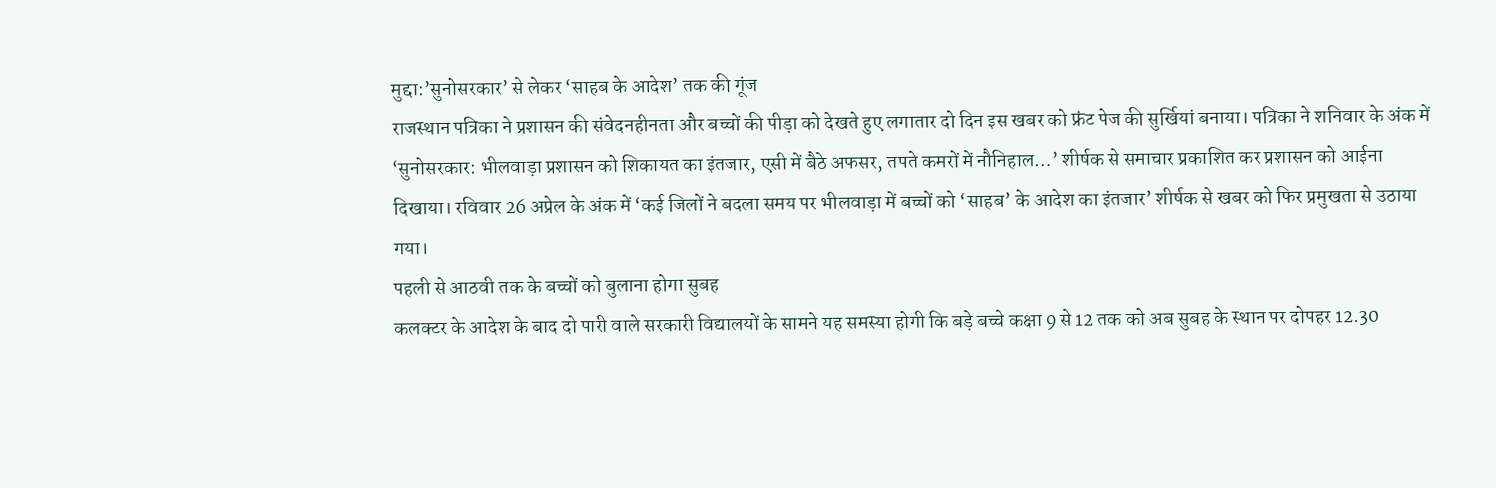मुद्दा:’सुनोसरकार’ से लेकर ‘साहब के आदेश’ तक की गूंज
राजस्थान पत्रिका ने प्रशासन की संवेदनहीनता और बच्चों की पीड़ा को देखते हुए लगातार दो दिन इस खबर को फ्रंट पेज की सुर्खियां बनाया। पत्रिका ने शनिवार के अंक में ‘सुनोसरकार: भीलवाड़ा प्रशासन को शिकायत का इंतजार, एसी में बैठे अफसर, तपते कमरों में नौनिहाल…’ शीर्षक से समाचार प्रकाशित कर प्रशासन को आईना दिखाया। रविवार 26 अप्रेल के अंक में ‘कई जिलों ने बदला समय पर भीलवाड़ा में बच्चों को ‘साहब’ के आदेश का इंतजार’ शीर्षक से खबर को फिर प्रमुखता से उठाया गया।
पहली से आठवी तक के बच्चों को बुलाना होगा सुबह
कलक्टर के आदेश के बाद दो पारी वाले सरकारी विद्यालयों के सामने यह समस्या होगी कि बड़े बच्चे कक्षा 9 से 12 तक को अब सुबह के स्थान पर दोपहर 12.30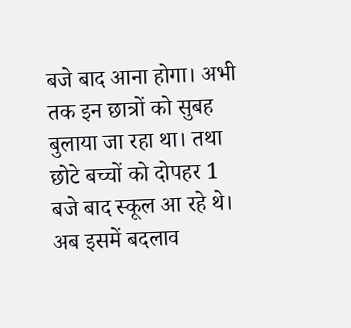बजे बाद आना होगा। अभी तक इन छात्रों को सुबह बुलाया जा रहा था। तथा छोटे बच्चों को दोपहर 1 बजे बाद स्कूल आ रहे थे। अब इसमें बदलाव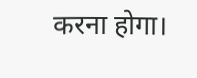करना होगा।